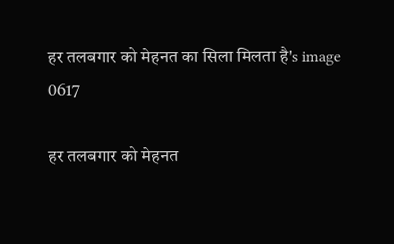हर तलबगार को मेहनत का सिला मिलता है's image
0617

हर तलबगार को मेहनत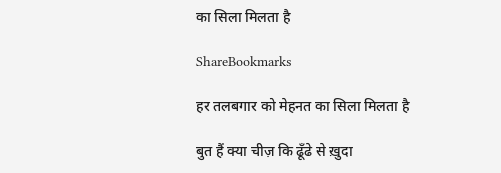का सिला मिलता है

ShareBookmarks

हर तलबगार को मेहनत का सिला मिलता है

बुत हैं क्या चीज़ कि ढूँढे से ख़ुदा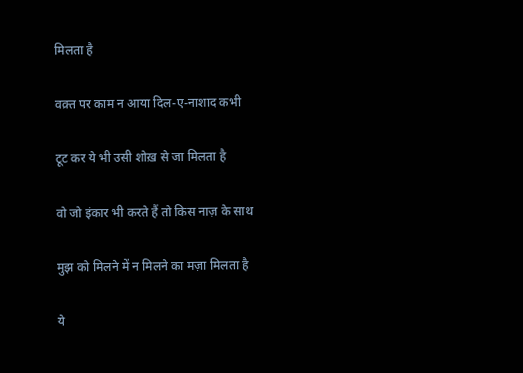मिलता है

वक़्त पर काम न आया दिल-ए-नाशाद कभी

टूट कर ये भी उसी शोख़ से जा मिलता है

वो जो इंकार भी करते हैं तो किस नाज़ के साथ

मुझ को मिलने में न मिलने का मज़ा मिलता है

ये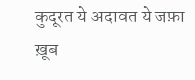कुदूरत ये अदावत ये जफ़ा ख़ूब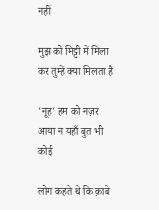नहीं

मुझ को मिट्टी में मिला कर तुम्हें क्या मिलता है

'नूह' हम को नज़र आया न यहाँ बुत भी कोई

लोग कहते थे कि क़ाबे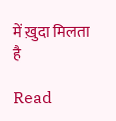में ख़ुदा मिलता है

Read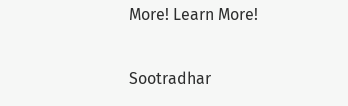More! Learn More!

Sootradhar